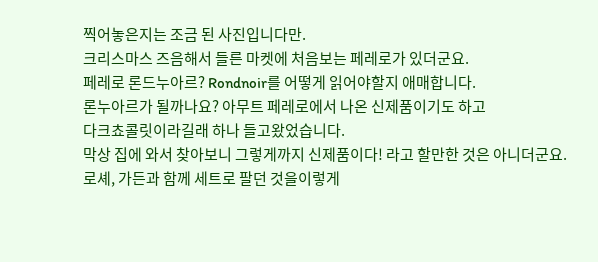찍어놓은지는 조금 된 사진입니다만.
크리스마스 즈음해서 들른 마켓에 처음보는 페레로가 있더군요.
페레로 론드누아르? Rondnoir를 어떻게 읽어야할지 애매합니다.
론누아르가 될까나요? 아무트 페레로에서 나온 신제품이기도 하고
다크쵸콜릿이라길래 하나 들고왔었습니다.
막상 집에 와서 찾아보니 그렇게까지 신제품이다! 라고 할만한 것은 아니더군요.
로셰, 가든과 함께 세트로 팔던 것을이렇게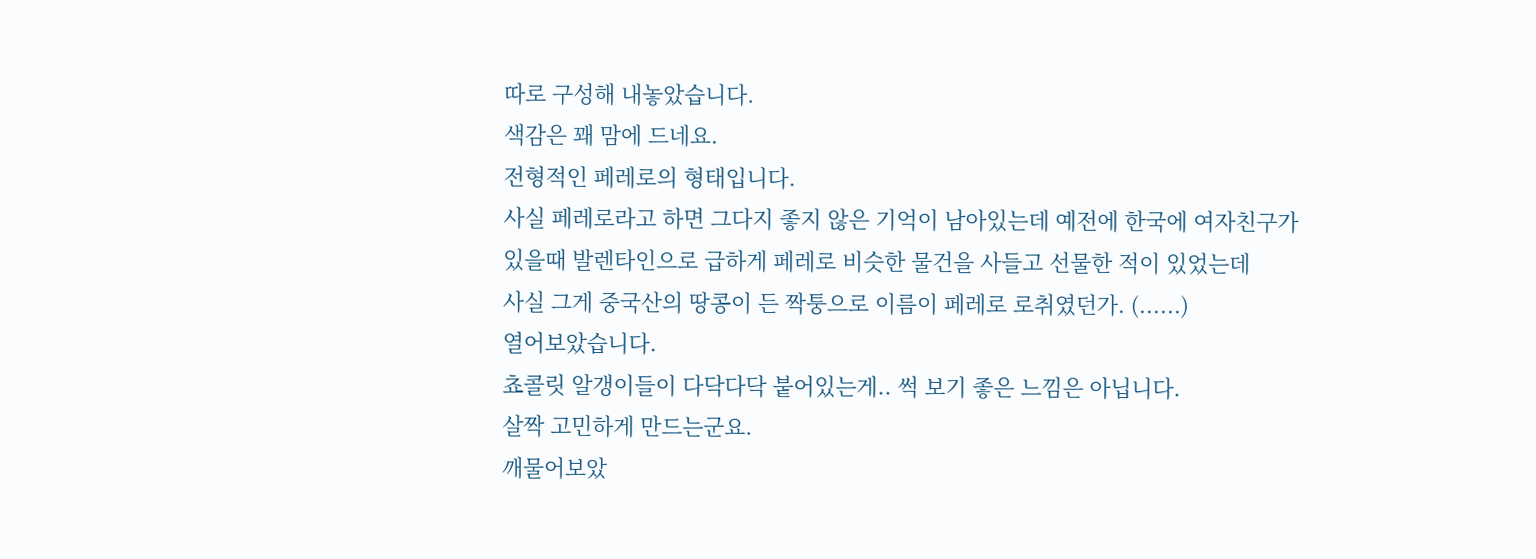따로 구성해 내놓았습니다.
색감은 꽤 맘에 드네요.
전형적인 페레로의 형태입니다.
사실 페레로라고 하면 그다지 좋지 않은 기억이 남아있는데 예전에 한국에 여자친구가
있을때 발렌타인으로 급하게 페레로 비슷한 물건을 사들고 선물한 적이 있었는데
사실 그게 중국산의 땅콩이 든 짝퉁으로 이름이 페레로 로취였던가. (......)
열어보았습니다.
쵸콜릿 알갱이들이 다닥다닥 붙어있는게.. 썩 보기 좋은 느낌은 아닙니다.
살짝 고민하게 만드는군요.
깨물어보았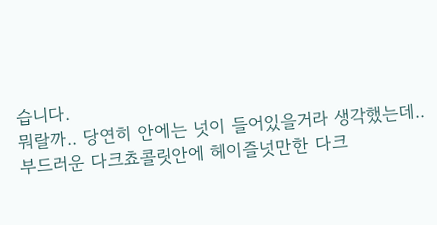습니다.
뭐랄까.. 당연히 안에는 넛이 들어있을거라 생각했는데..
부드러운 다크쵸콜릿안에 헤이즐넛만한 다크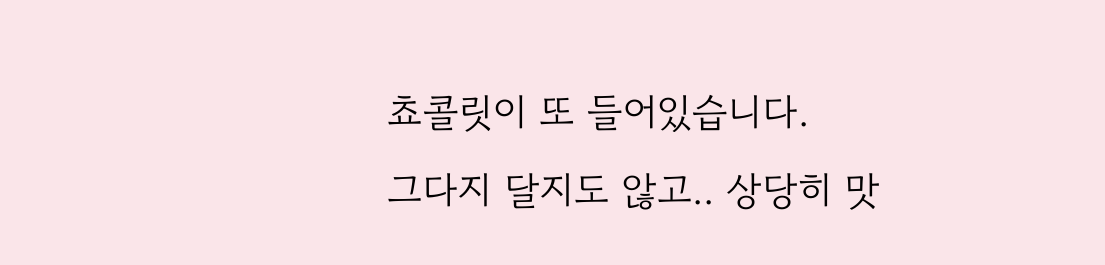쵸콜릿이 또 들어있습니다.
그다지 달지도 않고.. 상당히 맛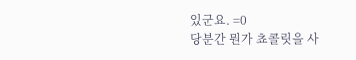있군요. =0
당분간 뭔가 쵸콜릿을 사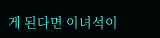게 된다면 이녀석이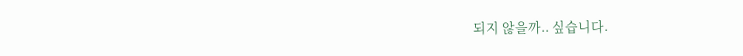되지 않을까.. 싶습니다.